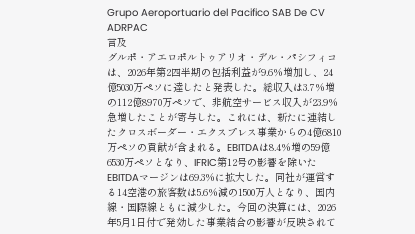Grupo Aeroportuario del Pacifico SAB De CV ADRPAC
言及
グルポ・アエロポルトゥアリオ・デル・パシフィコは、2026年第2四半期の包括利益が9.6%増加し、24億5030万ペソに達したと発表した。総収入は3.7%増の112億8970万ペソで、非航空サービス収入が23.9%急増したことが寄与した。これには、新たに連結したクロスボーダー・エクスプレス事業からの4億6810万ペソの貢献が含まれる。EBITDAは8.4%増の59億6530万ペソとなり、IFRIC第12号の影響を除いたEBITDAマージンは69.3%に拡大した。同社が運営する14空港の旅客数は5.6%減の1500万人となり、国内線・国際線ともに減少した。今回の決算には、2026年5月1日付で発効した事業結合の影響が反映されて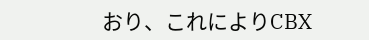おり、これによりCBX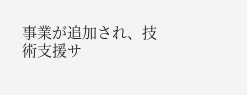事業が追加され、技術支援サ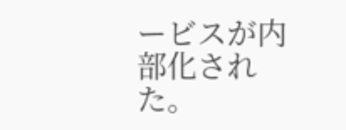ービスが内部化された。